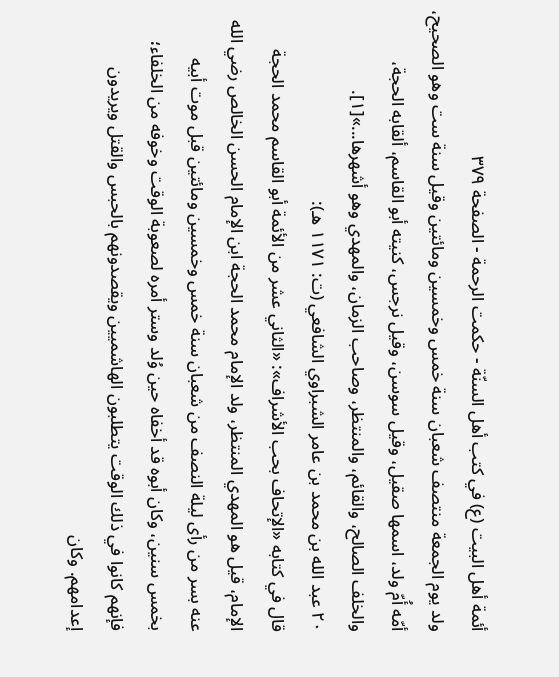أئمة أهل البيت (ع) في كتب أهل السنّة - حكمت الرحمة - الصفحة ٣٧٩
ولد يوم الجمعة منتصف شعبان سنة خمس وخمسين ومائتين وقيل سنة ست وهو الصحيح، أمّه أُمّ ولد، اسمها صقيل، وقيل سوسن، وقيل نرجس، كنيته أبو القاسم، ألقابه الحجة، والخلف الصالح، والقائم، والمنتظر، وصاحب الزمان، والمهدي وهو أشهرها...»[١].
٢٠ عبد الله بن محمد بن عامر الشبراوي الشافعي (ت: ١١٧١ هـ):
قال في كتابه «الإتحاف بحب الأشراف»: «الثاني عشر من الأئمة أبو القاسم محمد الحجة الإمام، قيل هو المهدي المنتظر، ولد الإمام محمد الحجة ابن الإمام الحسن الخالص رضي الله عنه بسر من رأى ليلة النصف من شعبان سنة خمس وخمسين ومائتين قبل موت أبيه بخمس سنين، وكان أبوه قد أخفاه حين وُلد وستر أمره لصعوبة الوقت وخوفه من الخلفاء؛ فإنهم كانوا في ذلك الوقت يتطلبون الهاشميين ويقصدونهم بالحبس والقتل ويريدون إعدامهم. وكان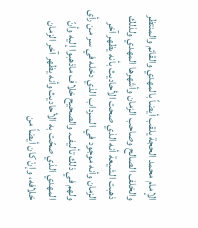الإمام محمد الحجة يلقب أيضاً بالمهدي والقائم والمنتظر والخلف الصالح وصاحب الزمان وأشهرها المهدي ولذلك ذهبت الشيعة أنه الذي صحت الأحاديث بأنه يظهر آخر الزمان وأنه موجود في السرداب الذي دخله في سر من رأى ولهم في ذلك تأليف. والصحيح خلاف ماذهبوا إليه وأنّ المهدي الذي صحّت به الأحاديث وأنه يظهر آخر الزمان خلافه، وإنْ كان أيضاً من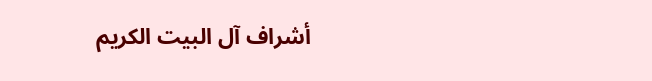أشراف آل البيت الكريم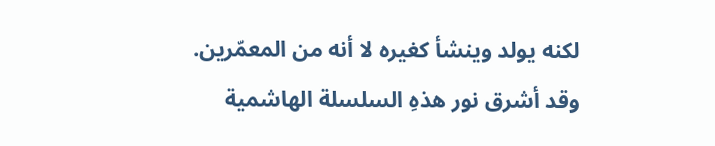لكنه يولد وينشأ كغيره لا أنه من المعمّرين.
وقد أشرق نور هذهِ السلسلة الهاشمية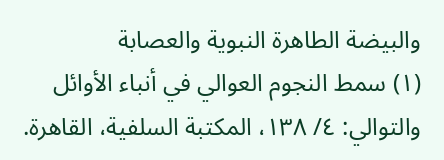والبيضة الطاهرة النبوية والعصابة
(١) سمط النجوم العوالي في أنباء الأوائل والتوالي: ٤/ ١٣٨، المكتبة السلفية، القاهرة.